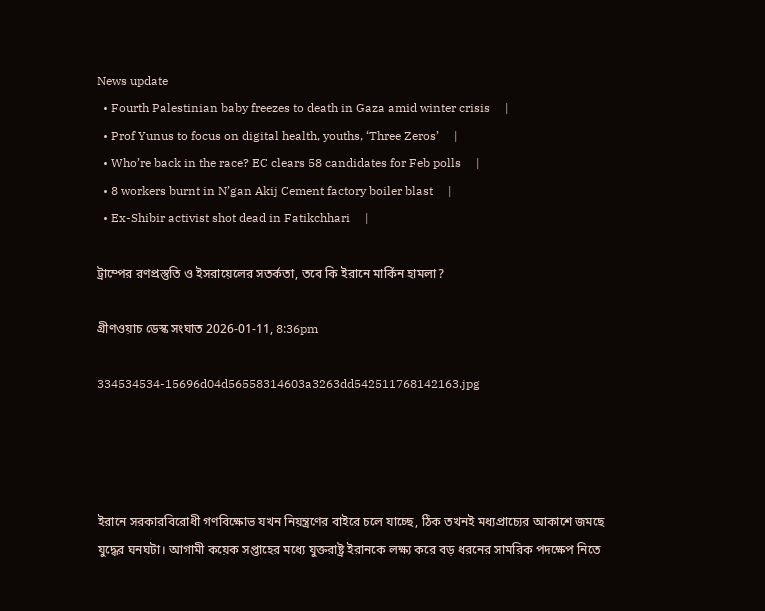News update
  • Fourth Palestinian baby freezes to death in Gaza amid winter crisis     |
  • Prof Yunus to focus on digital health, youths, ‘Three Zeros’     |
  • Who’re back in the race? EC clears 58 candidates for Feb polls     |
  • 8 workers burnt in N’gan Akij Cement factory boiler blast     |
  • Ex-Shibir activist shot dead in Fatikchhari     |

ট্রাম্পের রণপ্রস্তুতি ও ইসরায়েলের সতর্কতা, তবে কি ইরানে মার্কিন হামলা?

গ্রীণওয়াচ ডেস্ক সংঘাত 2026-01-11, 8:36pm

334534534-15696d04d56558314603a3263dd542511768142163.jpg




ইরানে সরকারবিরোধী গণবিক্ষোভ যখন নিয়ন্ত্রণের বাইরে চলে যাচ্ছে, ঠিক তখনই মধ্যপ্রাচ্যের আকাশে জমছে যুদ্ধের ঘনঘটা। আগামী কয়েক সপ্তাহের মধ্যে যুক্তরাষ্ট্র ইরানকে লক্ষ্য করে বড় ধরনের সামরিক পদক্ষেপ নিতে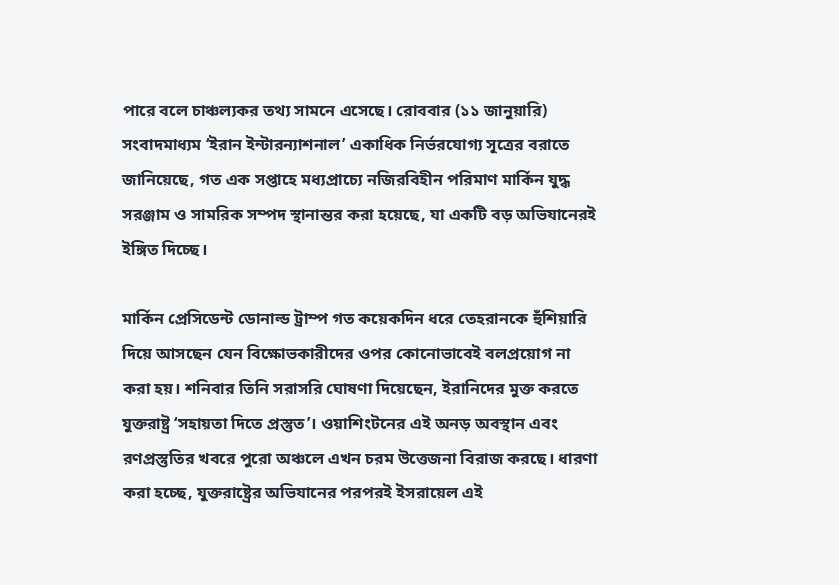পারে বলে চাঞ্চল্যকর তথ্য সামনে এসেছে। রোববার (১১ জানুয়ারি) সংবাদমাধ্যম ‘ইরান ইন্টারন্যাশনাল’ একাধিক নির্ভরযোগ্য সূত্রের বরাতে জানিয়েছে, গত এক সপ্তাহে মধ্যপ্রাচ্যে নজিরবিহীন পরিমাণ মার্কিন যুদ্ধ সরঞ্জাম ও সামরিক সম্পদ স্থানান্তর করা হয়েছে, যা একটি বড় অভিযানেরই ইঙ্গিত দিচ্ছে।

মার্কিন প্রেসিডেন্ট ডোনাল্ড ট্রাম্প গত কয়েকদিন ধরে তেহরানকে হুঁশিয়ারি দিয়ে আসছেন যেন বিক্ষোভকারীদের ওপর কোনোভাবেই বলপ্রয়োগ না করা হয়। শনিবার তিনি সরাসরি ঘোষণা দিয়েছেন, ইরানিদের মুক্ত করতে যুক্তরাষ্ট্র ‘সহায়তা দিতে প্রস্তুত’। ওয়াশিংটনের এই অনড় অবস্থান এবং রণপ্রস্তুতির খবরে পুরো অঞ্চলে এখন চরম উত্তেজনা বিরাজ করছে। ধারণা করা হচ্ছে, যুক্তরাষ্ট্রের অভিযানের পরপরই ইসরায়েল এই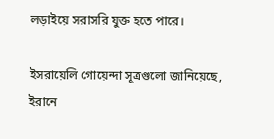লড়াইয়ে সরাসরি যুক্ত হতে পারে।

ইসরায়েলি গোয়েন্দা সূত্রগুলো জানিয়েছে, ইরানে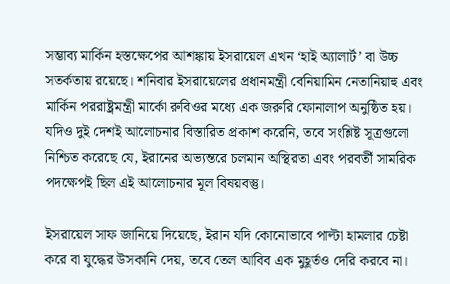সম্ভাব্য মার্কিন হস্তক্ষেপের আশঙ্কায় ইসরায়েল এখন ‘হাই অ্যালার্ট’ বা উচ্চ সতর্কতায় রয়েছে। শনিবার ইসরায়েলের প্রধানমন্ত্রী বেনিয়ামিন নেতানিয়াহু এবং মার্কিন পররাষ্ট্রমন্ত্রী মার্কো রুবিওর মধ্যে এক জরুরি ফোনালাপ অনুষ্ঠিত হয়। যদিও দুই দেশই আলোচনার বিস্তারিত প্রকাশ করেনি, তবে সংশ্লিষ্ট সূত্রগুলো নিশ্চিত করেছে যে, ইরানের অভ্যন্তরে চলমান অস্থিরতা এবং পরবর্তী সামরিক পদক্ষেপই ছিল এই আলোচনার মূল বিষয়বস্তু।

ইসরায়েল সাফ জানিয়ে দিয়েছে, ইরান যদি কোনোভাবে পাল্টা হামলার চেষ্টা করে বা যুদ্ধের উসকানি দেয়, তবে তেল আবিব এক মুহূর্তও দেরি করবে না।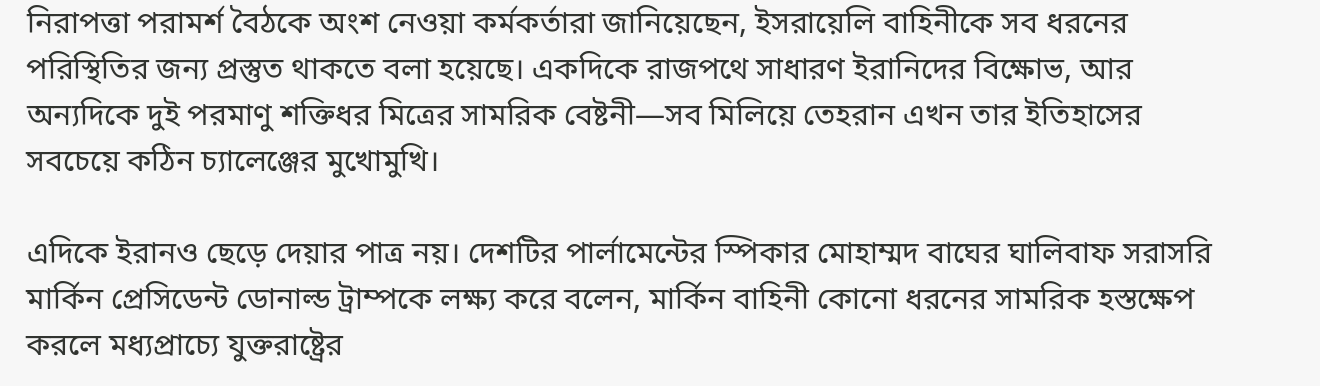নিরাপত্তা পরামর্শ বৈঠকে অংশ নেওয়া কর্মকর্তারা জানিয়েছেন, ইসরায়েলি বাহিনীকে সব ধরনের পরিস্থিতির জন্য প্রস্তুত থাকতে বলা হয়েছে। একদিকে রাজপথে সাধারণ ইরানিদের বিক্ষোভ, আর অন্যদিকে দুই পরমাণু শক্তিধর মিত্রের সামরিক বেষ্টনী—সব মিলিয়ে তেহরান এখন তার ইতিহাসের সবচেয়ে কঠিন চ্যালেঞ্জের মুখোমুখি।

এদিকে ইরানও ছেড়ে দেয়ার পাত্র নয়। দেশটির পার্লামেন্টের স্পিকার মোহাম্মদ বাঘের ঘালিবাফ সরাসরি মার্কিন প্রেসিডেন্ট ডোনাল্ড ট্রাম্পকে লক্ষ্য করে বলেন, মার্কিন বাহিনী কোনো ধরনের সামরিক হস্তক্ষেপ করলে মধ্যপ্রাচ্যে যুক্তরাষ্ট্রের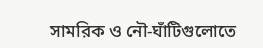সামরিক ও নৌ-ঘাঁটিগুলোতে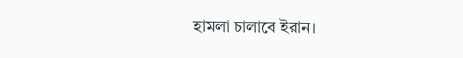হামলা চালাবে ইরান।